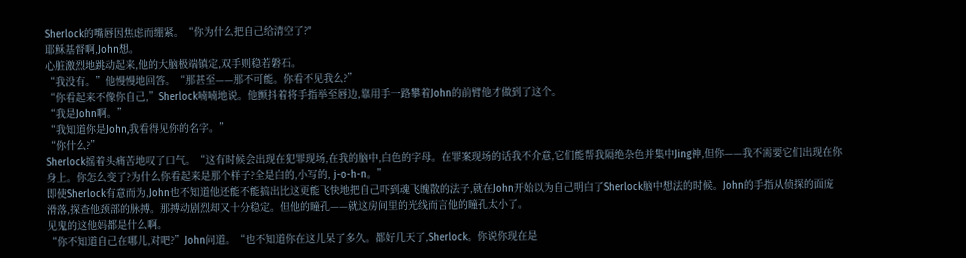Sherlock的嘴唇因焦虑而绷紧。“你为什么把自己给清空了?"
耶稣基督啊,John想。
心脏激烈地跳动起来,他的大脑极端镇定,双手则稳若磐石。
“我没有。”他慢慢地回答。“那甚至——那不可能。你看不见我么?”
“你看起来不像你自己,”Sherlock喃喃地说。他颤抖着将手指举至唇边,靠用手一路攀着John的前臂他才做到了这个。
“我是John啊。”
“我知道你是John,我看得见你的名字。”
“你什么?”
Sherlock摇着头痛苦地叹了口气。“这有时候会出现在犯罪现场,在我的脑中,白色的字母。在罪案现场的话我不介意,它们能帮我隔绝杂色并集中Jing神,但你——我不需要它们出现在你身上。你怎么变了?为什么你看起来是那个样子?全是白的,小写的, j-o-h-n。”
即使Sherlock有意而为,John也不知道他还能不能搞出比这更能飞快地把自己吓到魂飞魄散的法子,就在John开始以为自己明白了Sherlock脑中想法的时候。John的手指从侦探的面庞滑落,探查他颈部的脉搏。那搏动剧烈却又十分稳定。但他的瞳孔——就这房间里的光线而言他的瞳孔太小了。
见鬼的这他妈都是什么啊。
“你不知道自己在哪儿,对吧?”John问道。“也不知道你在这儿呆了多久。都好几天了,Sherlock。你说你现在是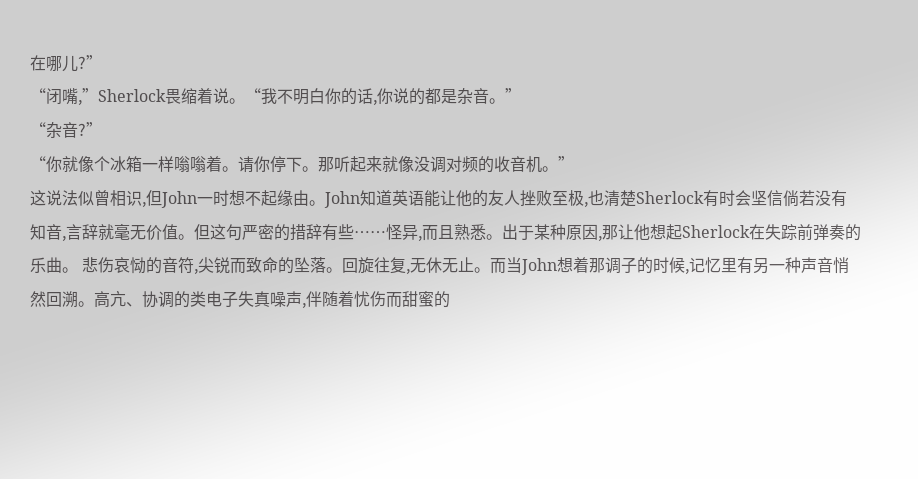在哪儿?”
“闭嘴,”Sherlock畏缩着说。“我不明白你的话,你说的都是杂音。”
“杂音?”
“你就像个冰箱一样嗡嗡着。请你停下。那听起来就像没调对频的收音机。”
这说法似曾相识,但John一时想不起缘由。John知道英语能让他的友人挫败至极,也清楚Sherlock有时会坚信倘若没有知音,言辞就毫无价值。但这句严密的措辞有些……怪异,而且熟悉。出于某种原因,那让他想起Sherlock在失踪前弹奏的乐曲。 悲伤哀恸的音符,尖锐而致命的坠落。回旋往复,无休无止。而当John想着那调子的时候,记忆里有另一种声音悄然回溯。高亢、协调的类电子失真噪声,伴随着忧伤而甜蜜的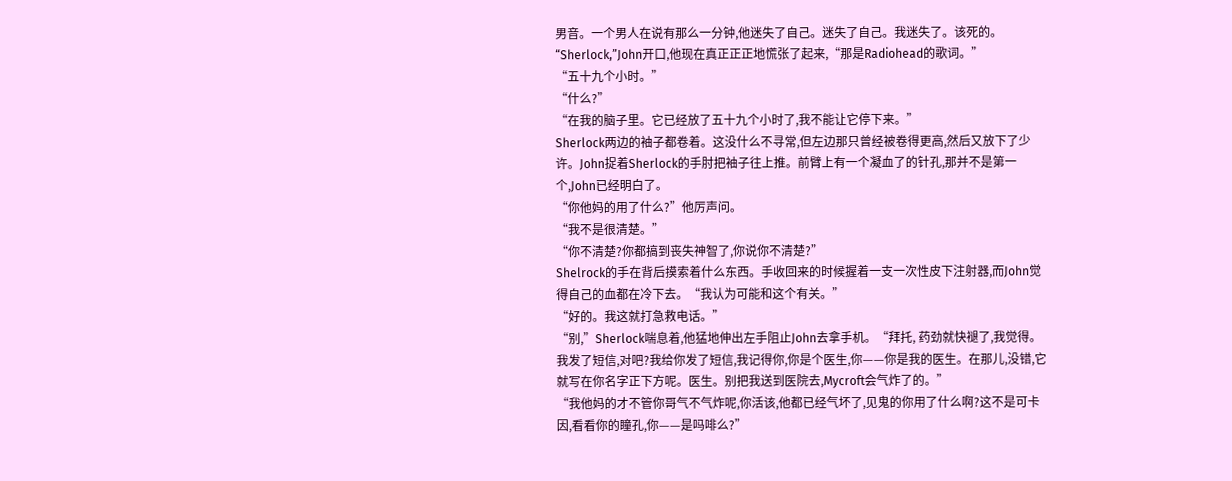男音。一个男人在说有那么一分钟,他迷失了自己。迷失了自己。我迷失了。该死的。
“Sherlock,”John开口,他现在真正正正地慌张了起来,“那是Radiohead的歌词。”
“五十九个小时。”
“什么?”
“在我的脑子里。它已经放了五十九个小时了,我不能让它停下来。”
Sherlock两边的袖子都卷着。这没什么不寻常,但左边那只曾经被卷得更高,然后又放下了少许。John捉着Sherlock的手肘把袖子往上推。前臂上有一个凝血了的针孔,那并不是第一个,John已经明白了。
“你他妈的用了什么?”他厉声问。
“我不是很清楚。”
“你不清楚?你都搞到丧失神智了,你说你不清楚?”
Shelrock的手在背后摸索着什么东西。手收回来的时候握着一支一次性皮下注射器,而John觉得自己的血都在冷下去。“我认为可能和这个有关。”
“好的。我这就打急救电话。”
“别,”Sherlock喘息着,他猛地伸出左手阻止John去拿手机。“拜托, 药劲就快褪了,我觉得。我发了短信,对吧?我给你发了短信,我记得你,你是个医生,你——你是我的医生。在那儿,没错,它就写在你名字正下方呢。医生。别把我送到医院去,Mycroft会气炸了的。”
“我他妈的才不管你哥气不气炸呢,你活该,他都已经气坏了,见鬼的你用了什么啊?这不是可卡因,看看你的瞳孔,你——是吗啡么?”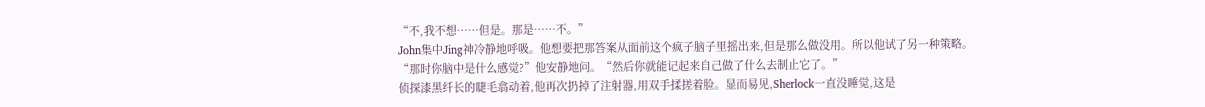“不,我不想……但是。那是……不。”
John集中Jing神冷静地呼吸。他想要把那答案从面前这个疯子脑子里摇出来,但是那么做没用。所以他试了另一种策略。
“那时你脑中是什么感觉?”他安静地问。“然后你就能记起来自己做了什么去制止它了。”
侦探漆黑纤长的睫毛翕动着,他再次扔掉了注射器,用双手揉搓着脸。显而易见,Sherlock一直没睡觉,这是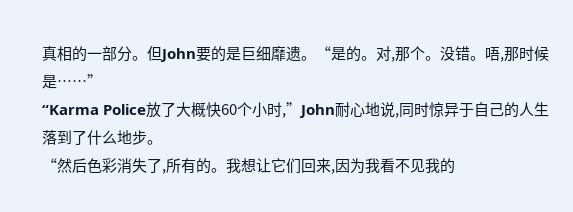真相的一部分。但John要的是巨细靡遗。“是的。对,那个。没错。唔,那时候是……”
“Karma Police放了大概快60个小时,”John耐心地说,同时惊异于自己的人生落到了什么地步。
“然后色彩消失了,所有的。我想让它们回来,因为我看不见我的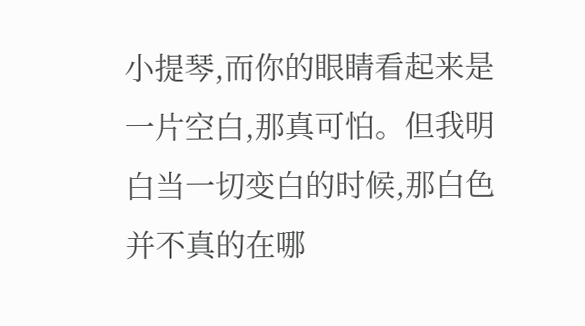小提琴,而你的眼睛看起来是一片空白,那真可怕。但我明白当一切变白的时候,那白色并不真的在哪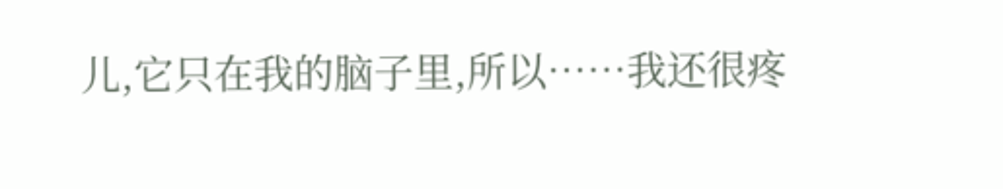儿,它只在我的脑子里,所以……我还很疼